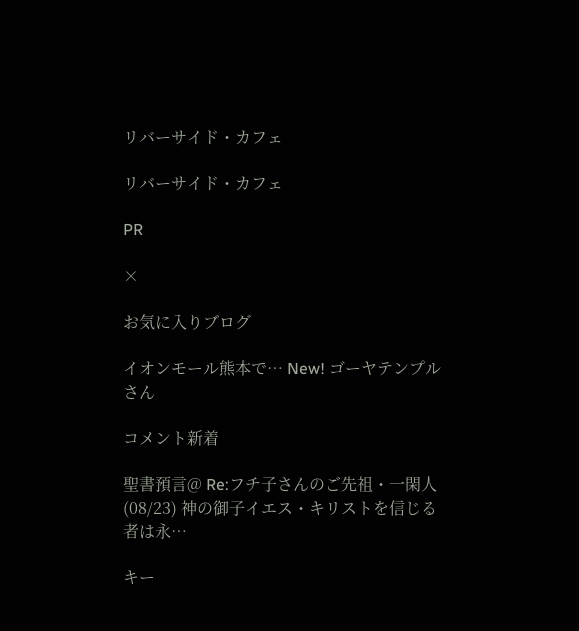リバーサイド・カフェ

リバーサイド・カフェ

PR

×

お気に入りブログ

イオンモール熊本で… New! ゴーヤテンプルさん

コメント新着

聖書預言@ Re:フチ子さんのご先祖・一閑人(08/23) 神の御子イエス・キリストを信じる者は永…

キー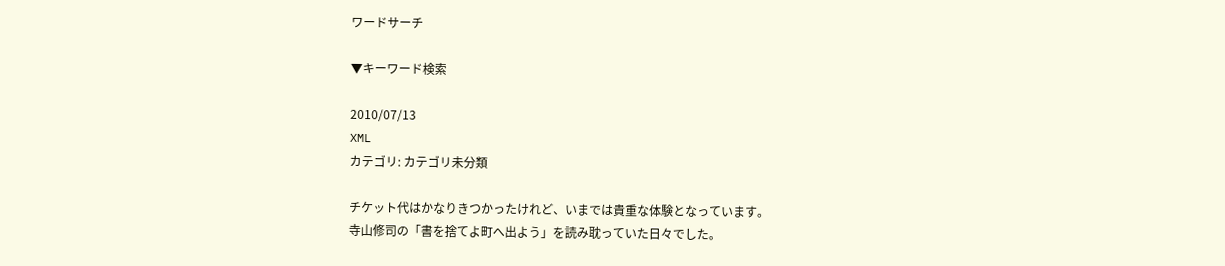ワードサーチ

▼キーワード検索

2010/07/13
XML
カテゴリ: カテゴリ未分類

チケット代はかなりきつかったけれど、いまでは貴重な体験となっています。
寺山修司の「書を捨てよ町へ出よう」を読み耽っていた日々でした。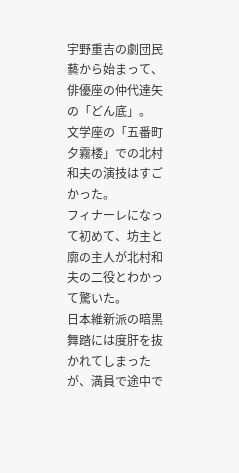宇野重吉の劇団民藝から始まって、
俳優座の仲代達矢 の「どん底」。
文学座の「五番町夕霧楼」での北村和夫の演技はすごかった。
フィナーレになって初めて、坊主と廓の主人が北村和夫の二役とわかって驚いた。
日本維新派の暗黒舞踏には度肝を抜かれてしまったが、満員で途中で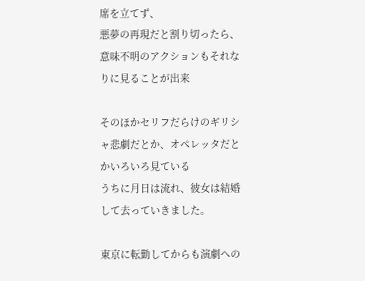席を立てず、
悪夢の再現だと割り切ったら、意味不明のアクションもそれなりに見ることが出来

そのほかセリフだらけのギリシャ悲劇だとか、オペレッタだとかいろいろ見ている
うちに月日は流れ、彼女は結婚して去っていきました。

東京に転勤してからも演劇への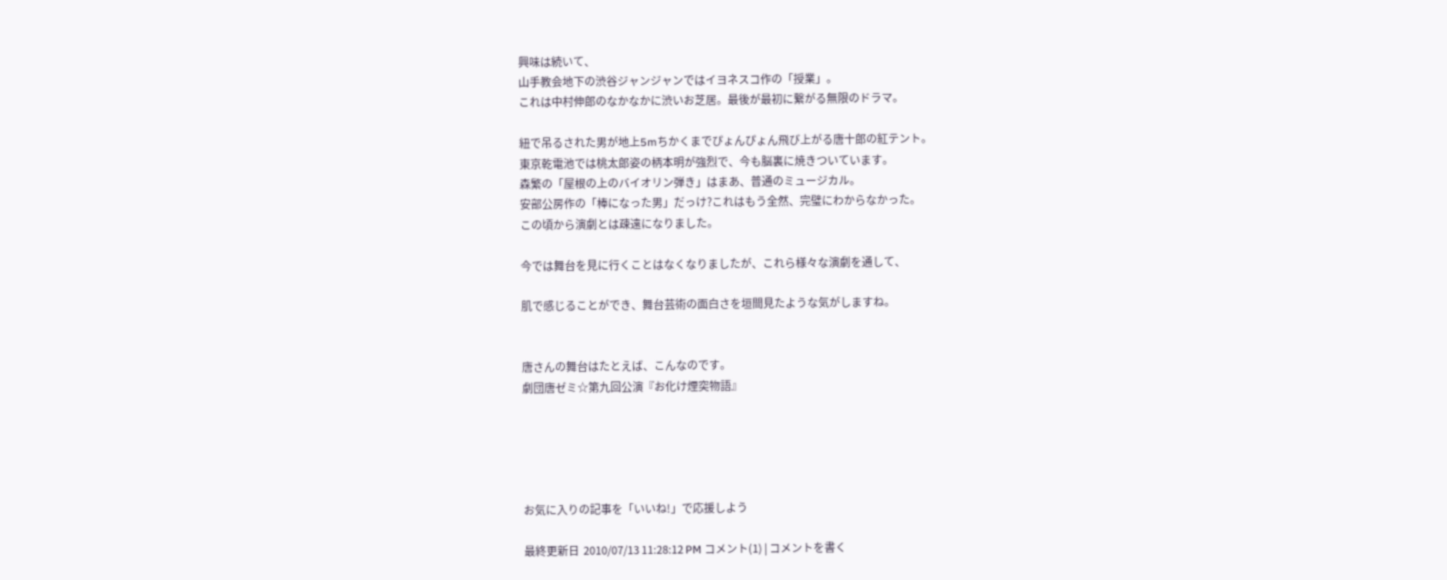興味は続いて、
山手教会地下の渋谷ジャンジャンではイヨネスコ作の「授業」。
これは中村伸郎のなかなかに渋いお芝居。最後が最初に繋がる無限のドラマ。

紐で吊るされた男が地上5mちかくまでぴょんぴょん飛び上がる唐十郎の紅テント。
東京乾電池では桃太郎姿の柄本明が強烈で、今も脳裏に焼きついています。
森繁の「屋根の上のバイオリン弾き」はまあ、普通のミュージカル。
安部公房作の「棒になった男」だっけ?これはもう全然、完璧にわからなかった。
この頃から演劇とは疎遠になりました。

今では舞台を見に行くことはなくなりましたが、これら様々な演劇を通して、

肌で感じることができ、舞台芸術の面白さを垣間見たような気がしますね。


唐さんの舞台はたとえば、こんなのです。
劇団唐ゼミ☆第九回公演『お化け煙突物語』





お気に入りの記事を「いいね!」で応援しよう

最終更新日  2010/07/13 11:28:12 PM コメント(1) | コメントを書く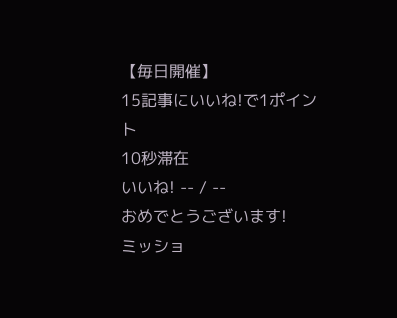【毎日開催】
15記事にいいね!で1ポイント
10秒滞在
いいね! -- / --
おめでとうございます!
ミッショ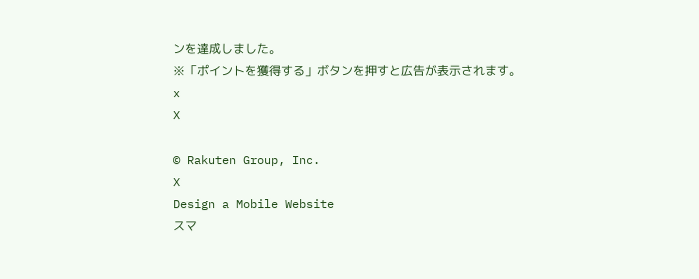ンを達成しました。
※「ポイントを獲得する」ボタンを押すと広告が表示されます。
x
X

© Rakuten Group, Inc.
X
Design a Mobile Website
スマ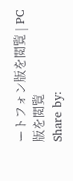ートフォン版を閲覧 | PC版を閲覧
Share by: